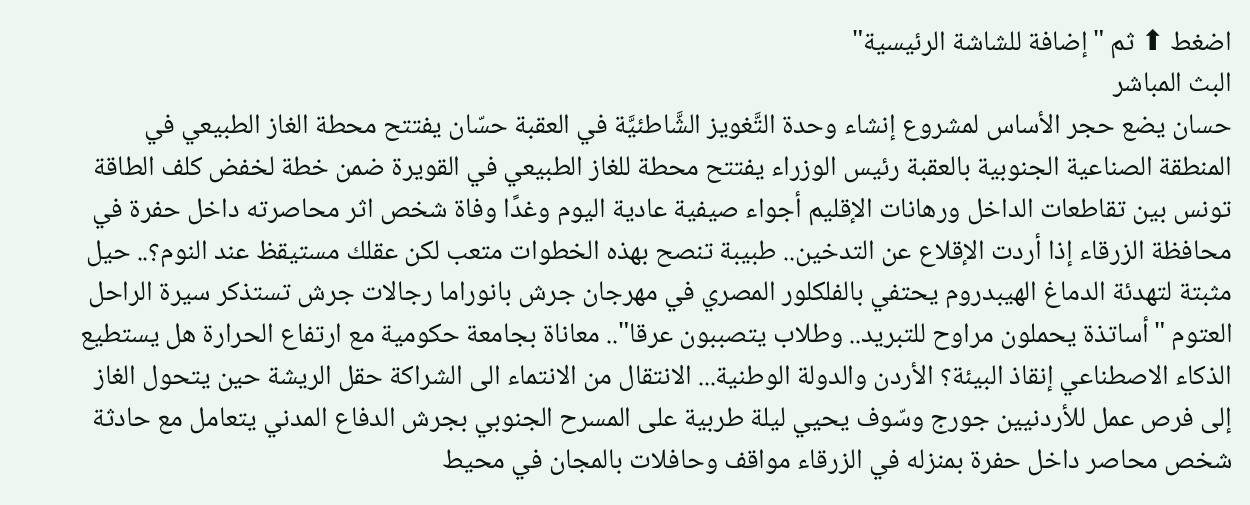اضغط ⬆ ثم "إضافة للشاشة الرئيسية"
البث المباشر
حسان يضع حجر الأساس لمشروع إنشاء وحدة التَّغويز الشَّاطئيَّة في العقبة حسّان يفتتح محطة الغاز الطبيعي في المنطقة الصناعية الجنوبية بالعقبة رئيس الوزراء يفتتح محطة للغاز الطبيعي في القويرة ضمن خطة لخفض كلف الطاقة تونس بين تقاطعات الداخل ورهانات الإقليم أجواء صيفية عادية اليوم وغدًا وفاة شخص اثر محاصرته داخل حفرة في محافظة الزرقاء إذا أردت الإقلاع عن التدخين.. طبيبة تنصح بهذه الخطوات متعب لكن عقلك مستيقظ عند النوم؟.. حيل مثبتة لتهدئة الدماغ الهيبدروم يحتفي بالفلكلور المصري في مهرجان جرش بانوراما رجالات جرش تستذكر سيرة الراحل العتوم "أساتذة يحملون مراوح للتبريد.. وطلاب يتصببون عرقا".. معاناة بجامعة حكومية مع ارتفاع الحرارة هل يستطيع الذكاء الاصطناعي إنقاذ البيئة؟ الأردن والدولة الوطنية... الانتقال من الانتماء الى الشراكة حقل الريشة حين يتحول الغاز إلى فرص عمل للأردنيين جورج وسّوف يحيي ليلة طربية على المسرح الجنوبي بجرش الدفاع المدني يتعامل مع حادثة شخص محاصر داخل حفرة بمنزله في الزرقاء مواقف وحافلات بالمجان في محيط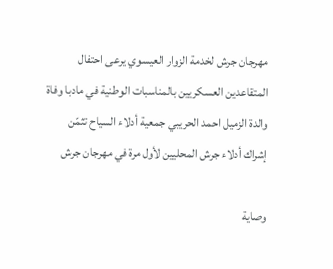مهرجان جرش لخدمة الزوار العيسوي يرعى احتفال المتقاعدين العسكريين بالمناسبات الوطنية في مادبا وفاة والدة الزميل احمد الحريبي جمعية أدلاء السياح تثمّن إشراك أدلاء جرش المحليين لأول مرة في مهرجان جرش

وصاية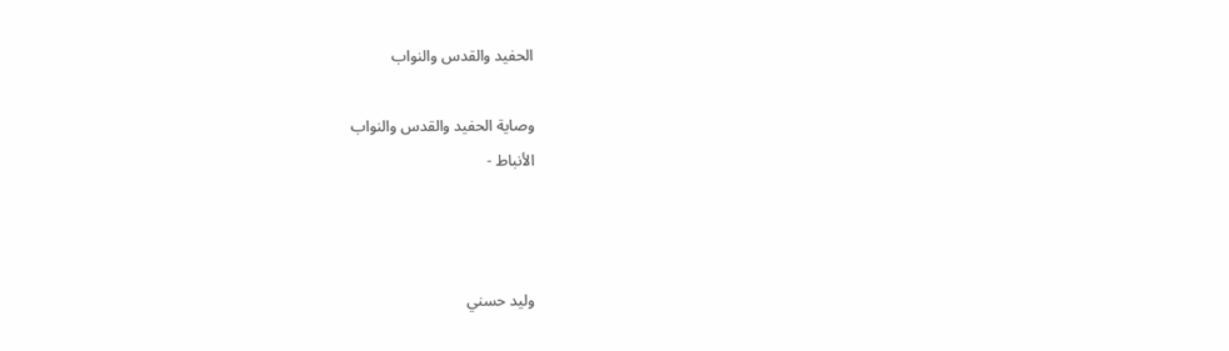الحفيد والقدس والنواب

وصاية الحفيد والقدس والنواب
الأنباط -



وليد حسني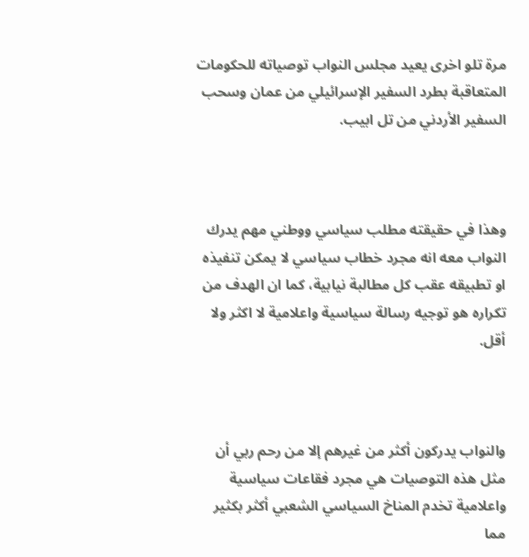مرة تلو اخرى يعيد مجلس النواب توصياته للحكومات المتعاقبة بطرد السفير الإسرائيلي من عمان وسحب السفير الأردني من تل ابيب.



وهذا في حقيقته مطلب سياسي ووطني مهم يدرك النواب معه انه مجرد خطاب سياسي لا يمكن تنفيذه او تطبيقه عقب كل مطالبة نيابية، كما ان الهدف من تكراره هو توجيه رسالة سياسية واعلامية لا اكثر ولا أقل.



والنواب يدركون أكثر من غيرهم إلا من رحم ربي أن مثل هذه التوصيات هي مجرد فقاعات سياسية واعلامية تخدم المناخ السياسي الشعبي أكثر بكثير مما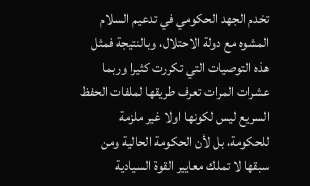تخدم الجهد الحكومي في تدعيم السلام المشوه مع دولة الاحتلال، وبالنتيجة فمثل هذه التوصيات التي تكررت كثيرا وربما عشرات المرات تعرف طريقها لملفات الحفظ السريع ليس لكونها اولا غير ملزمة للحكومة، بل لأن الحكومة الحالية ومن سبقها لا تملك معايير القوة السيادية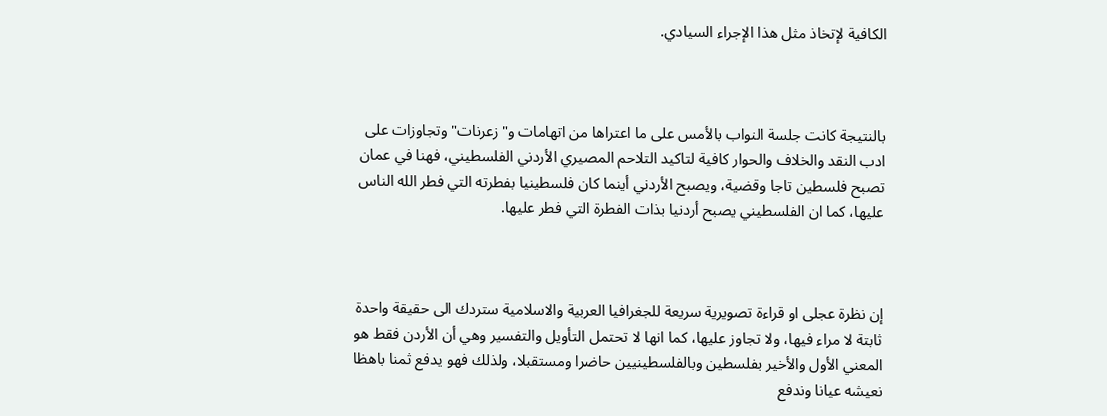الكافية لإتخاذ مثل هذا الإجراء السيادي.



بالنتيجة كانت جلسة النواب بالأمس على ما اعتراها من اتهامات و"زعرنات" وتجاوزات على ادب النقد والخلاف والحوار كافية لتاكيد التلاحم المصيري الأردني الفلسطيني، فهنا في عمان تصبح فلسطين تاجا وقضية، ويصبح الأردني أينما كان فلسطينيا بفطرته التي فطر الله الناس عليها، كما ان الفلسطيني يصبح أردنيا بذات الفطرة التي فطر عليها.



إن نظرة عجلى او قراءة تصويرية سريعة للجغرافيا العربية والاسلامية ستردك الى حقيقة واحدة ثابتة لا مراء فيها، ولا تجاوز عليها، كما انها لا تحتمل التأويل والتفسير وهي أن الأردن فقط هو المعني الأول والأخير بفلسطين وبالفلسطينيين حاضرا ومستقبلا، ولذلك فهو يدفع ثمنا باهظا نعيشه عيانا وندفع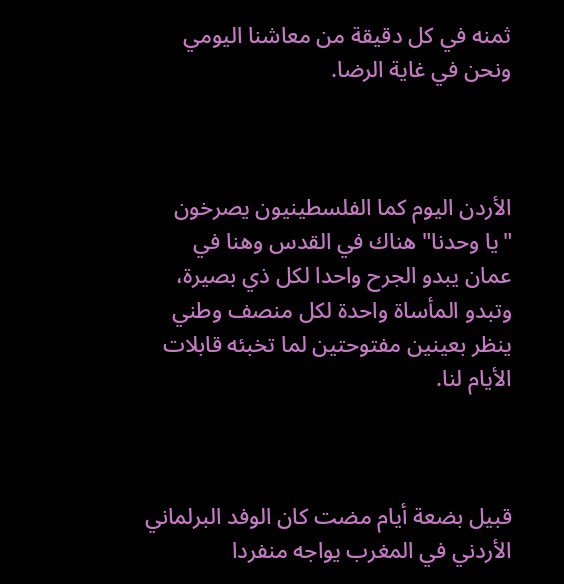ثمنه في كل دقيقة من معاشنا اليومي ونحن في غاية الرضا.



الأردن اليوم كما الفلسطينيون يصرخون "يا وحدنا" هناك في القدس وهنا في عمان يبدو الجرح واحدا لكل ذي بصيرة، وتبدو المأساة واحدة لكل منصف وطني ينظر بعينين مفتوحتين لما تخبئه قابلات الأيام لنا.



قبيل بضعة أيام مضت كان الوفد البرلماني الأردني في المغرب يواجه منفردا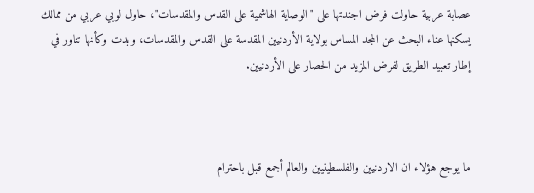عصابة عربية حاولت فرض اجندتها على "الوصاية الهاشمية على القدس والمقدسات"، حاول لوبي عربي من ممالك يسكنها عناء البحث عن المجد المساس بولاية الأردنيين المقدسة على القدس والمقدسات، وبدت وكأنها تناور في إطار تعبيد الطريق لفرض المزيد من الحصار على الأردنيين.



ما يوجع هؤلاء ان الاردنيين والفلسطينيين والعالم أجمع قبل باحترام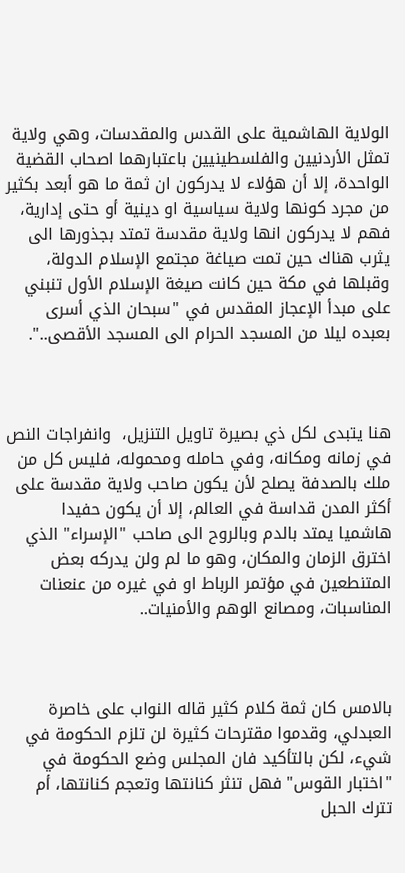الولاية الهاشمية على القدس والمقدسات، وهي ولاية تمثل الأردنيين والفلسطينيين باعتبارهما اصحاب القضية الواحدة، إلا أن هؤلاء لا يدركون ان ثمة ما هو أبعد بكثير من مجرد كونها ولاية سياسية او دينية أو حتى إدارية، فهم لا يدركون انها ولاية مقدسة تمتد بجذورها الى يثرب هناك حين تمت صياغة مجتمع الإسلام الدولة، وقبلها في مكة حين كانت صيغة الإسلام الأول تنبني على مبدأ الإعجاز المقدس في "سبحان الذي أسرى بعبده ليلا من المسجد الحرام الى المسجد الأقصى..".



هنا يتبدى لكل ذي بصيرة تاويل التنزيل،  وانفراجات النص في زمانه ومكانه، وفي حامله ومحموله، فليس كل من ملك بالصدفة يصلح لأن يكون صاحب ولاية مقدسة على أكثر المدن قداسة في العالم، إلا أن يكون حفيدا هاشميا يمتد بالدم وبالروح الى صاحب "الإسراء" الذي اخترق الزمان والمكان، وهو ما لم ولن يدركه بعض المتنطعين في مؤتمر الرباط او في غيره من عنعنات المناسبات، ومصانع الوهم والأمنيات..



بالامس كان ثمة كلام كثير قاله النواب على خاصرة العبدلي، وقدموا مقترحات كثيرة لن تلزم الحكومة في شيء، لكن بالتأكيد فان المجلس وضع الحكومة في "اختبار القوس" فهل تنثر كنانتها وتعجم كنانتها، أم تترك الحبل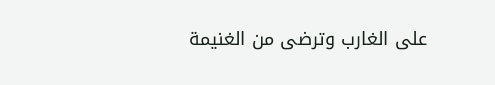على الغارب وترضى من الغنيمة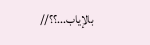بالإياب...؟؟//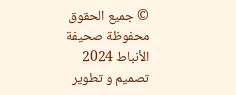© جميع الحقوق محفوظة صحيفة الأنباط 2024
تصميم و تطوير